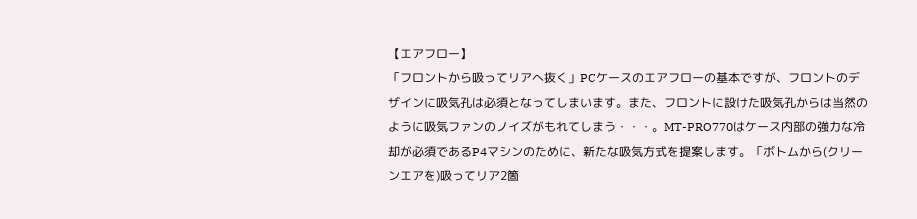【エアフロー】
「フロントから吸ってリアへ抜く」PCケースのエアフローの基本ですが、フロントのデザインに吸気孔は必須となってしまいます。また、フロントに設けた吸気孔からは当然のように吸気ファンのノイズがもれてしまう・・・。MT-PRO770はケース内部の強力な冷却が必須であるP4マシンのために、新たな吸気方式を提案します。「ボトムから(クリーンエアを)吸ってリア2箇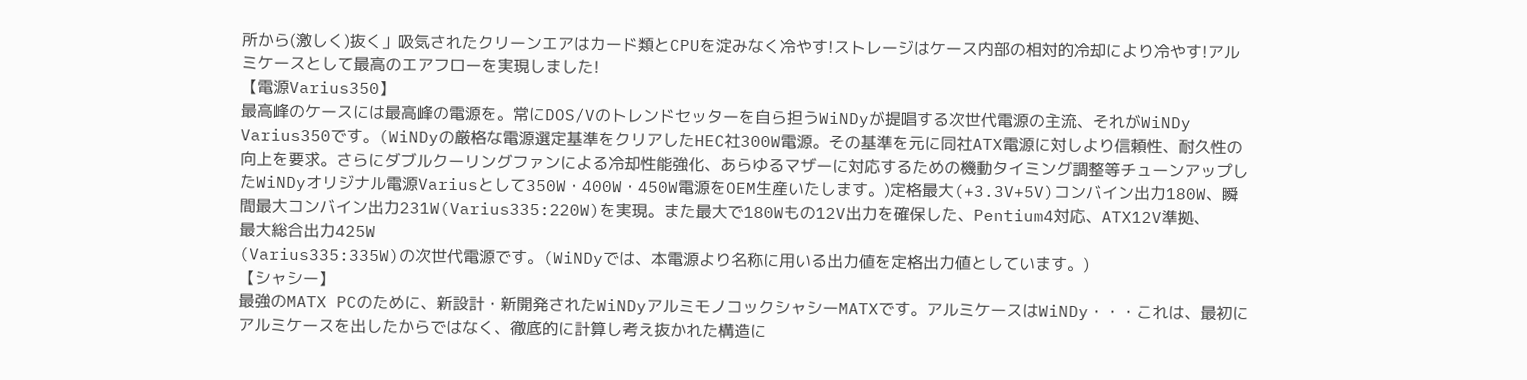所から(激しく)抜く」吸気されたクリーンエアはカード類とCPUを淀みなく冷やす!ストレージはケース内部の相対的冷却により冷やす!アルミケースとして最高のエアフローを実現しました!
【電源Varius350】
最高峰のケースには最高峰の電源を。常にDOS/Vのトレンドセッターを自ら担うWiNDyが提唱する次世代電源の主流、それがWiNDy Varius350です。(WiNDyの厳格な電源選定基準をクリアしたHEC社300W電源。その基準を元に同社ATX電源に対しより信頼性、耐久性の向上を要求。さらにダブルクーリングファンによる冷却性能強化、あらゆるマザーに対応するための機動タイミング調整等チューンアップしたWiNDyオリジナル電源Variusとして350W・400W・450W電源をOEM生産いたします。)定格最大(+3.3V+5V)コンバイン出力180W、瞬間最大コンバイン出力231W(Varius335:220W)を実現。また最大で180Wもの12V出力を確保した、Pentium4対応、ATX12V準拠、
最大総合出力425W
(Varius335:335W)の次世代電源です。(WiNDyでは、本電源より名称に用いる出力値を定格出力値としています。)
【シャシー】
最強のMATX PCのために、新設計・新開発されたWiNDyアルミモノコックシャシーMATXです。アルミケースはWiNDy・・・これは、最初にアルミケースを出したからではなく、徹底的に計算し考え抜かれた構造に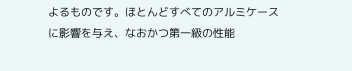よるものです。ほとんどすべてのアルミケースに影響を与え、なおかつ第一級の性能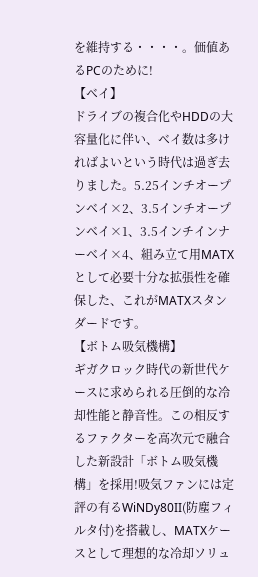を維持する・・・・。価値あるPCのために!
【ベイ】
ドライブの複合化やHDDの大容量化に伴い、ベイ数は多ければよいという時代は過ぎ去りました。5.25インチオープンベイ×2、3.5インチオープンベイ×1、3.5インチインナーベイ×4、組み立て用MATXとして必要十分な拡張性を確保した、これがMATXスタンダードです。
【ボトム吸気機構】
ギガクロック時代の新世代ケースに求められる圧倒的な冷却性能と静音性。この相反するファクターを高次元で融合した新設計「ボトム吸気機構」を採用!吸気ファンには定評の有るWiNDy80II(防塵フィルタ付)を搭載し、MATXケースとして理想的な冷却ソリュ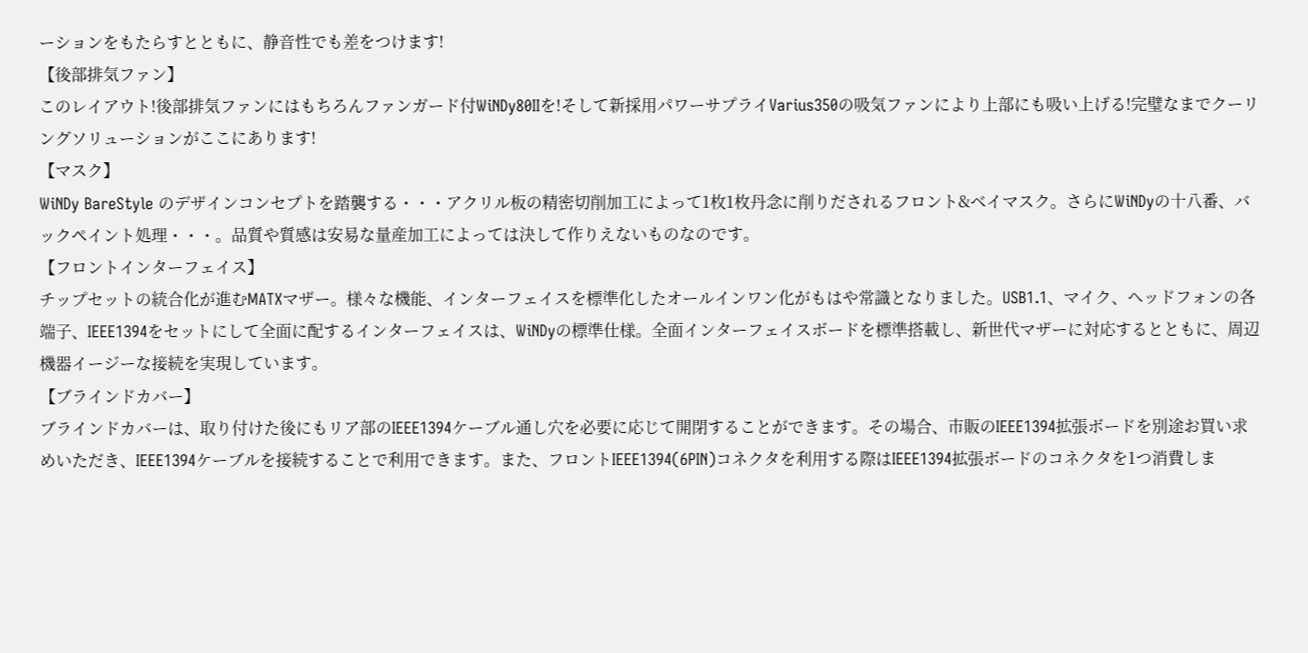ーションをもたらすとともに、静音性でも差をつけます!
【後部排気ファン】
このレイアウト!後部排気ファンにはもちろんファンガード付WiNDy80IIを!そして新採用パワーサプライVarius350の吸気ファンにより上部にも吸い上げる!完璧なまでクーリングソリューションがここにあります!
【マスク】
WiNDy BareStyle のデザインコンセプトを踏襲する・・・アクリル板の精密切削加工によって1枚1枚丹念に削りだされるフロント&ベイマスク。さらにWiNDyの十八番、バックペイント処理・・・。品質や質感は安易な量産加工によっては決して作りえないものなのです。
【フロントインターフェイス】
チップセットの統合化が進むMATXマザー。様々な機能、インターフェイスを標準化したオールインワン化がもはや常識となりました。USB1.1、マイク、ヘッドフォンの各端子、IEEE1394をセットにして全面に配するインターフェイスは、WiNDyの標準仕様。全面インターフェイスボードを標準搭載し、新世代マザーに対応するとともに、周辺機器イージーな接続を実現しています。
【ブラインドカバー】
ブラインドカバーは、取り付けた後にもリア部のIEEE1394ケーブル通し穴を必要に応じて開閉することができます。その場合、市販のIEEE1394拡張ボードを別途お買い求めいただき、IEEE1394ケーブルを接続することで利用できます。また、フロントIEEE1394(6PIN)コネクタを利用する際はIEEE1394拡張ボードのコネクタを1つ消費しま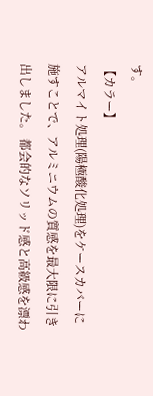す。
【カラー】
アルマイト処理(陽極酸化処理)をケースカバーに施すことで、アルミニウムの質感を最大限に引き出しました。 都会的なソリッド感と高級感を漂わ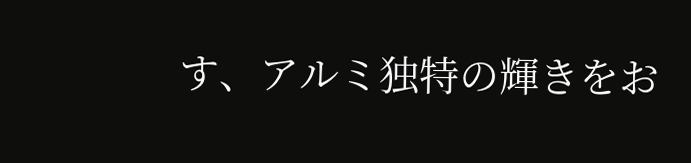す、アルミ独特の輝きをお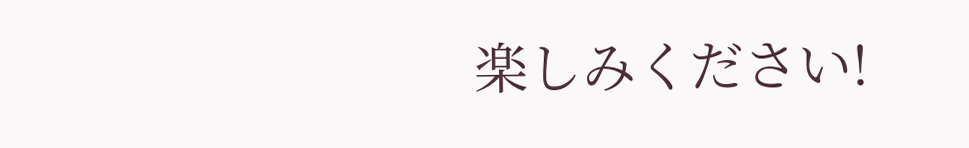楽しみください!